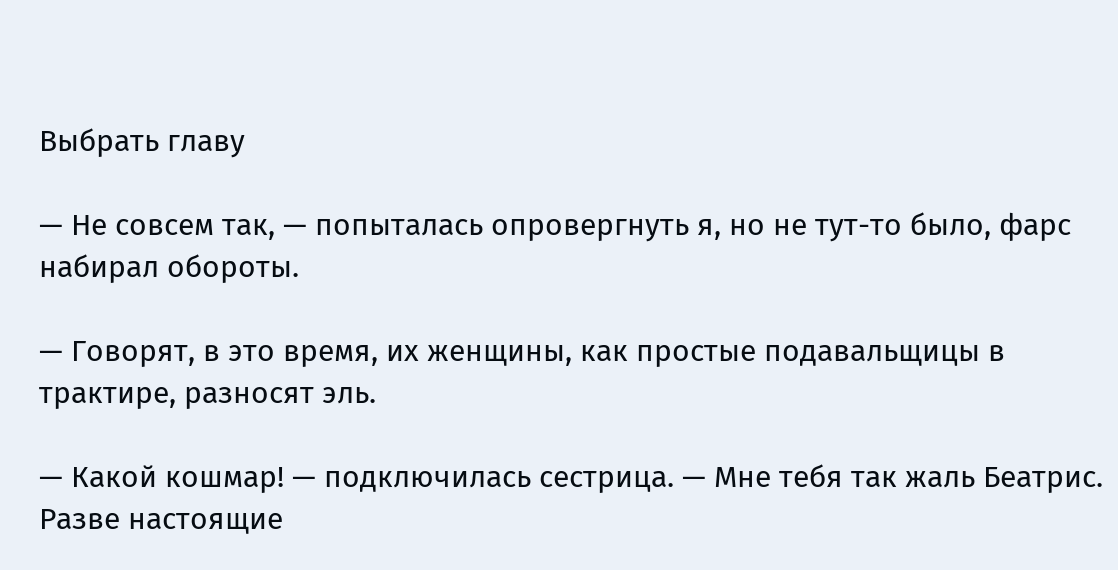Выбрать главу

— Не совсем так, — попыталась опровергнуть я, но не тут-то было, фарс набирал обороты.

— Говорят, в это время, их женщины, как простые подавальщицы в трактире, разносят эль.

— Какой кошмар! — подключилась сестрица. — Мне тебя так жаль Беатрис. Разве настоящие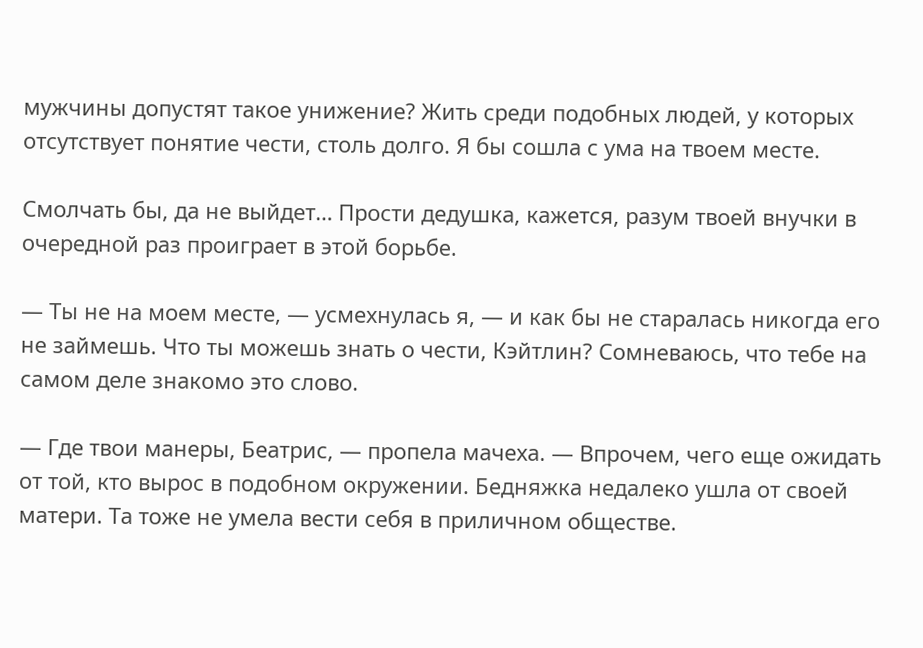мужчины допустят такое унижение? Жить среди подобных людей, у которых отсутствует понятие чести, столь долго. Я бы сошла с ума на твоем месте.

Смолчать бы, да не выйдет… Прости дедушка, кажется, разум твоей внучки в очередной раз проиграет в этой борьбе.

— Ты не на моем месте, — усмехнулась я, — и как бы не старалась никогда его не займешь. Что ты можешь знать о чести, Кэйтлин? Сомневаюсь, что тебе на самом деле знакомо это слово.

— Где твои манеры, Беатрис, — пропела мачеха. — Впрочем, чего еще ожидать от той, кто вырос в подобном окружении. Бедняжка недалеко ушла от своей матери. Та тоже не умела вести себя в приличном обществе.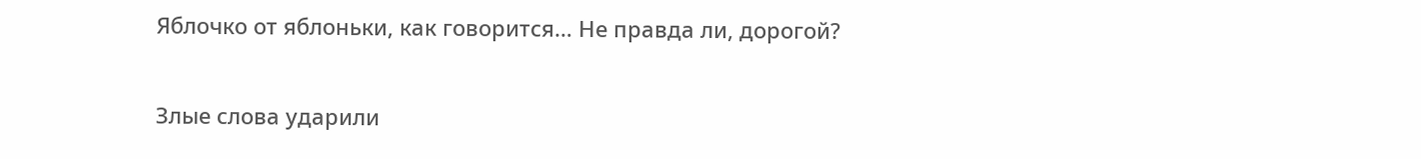Яблочко от яблоньки, как говорится… Не правда ли, дорогой?

Злые слова ударили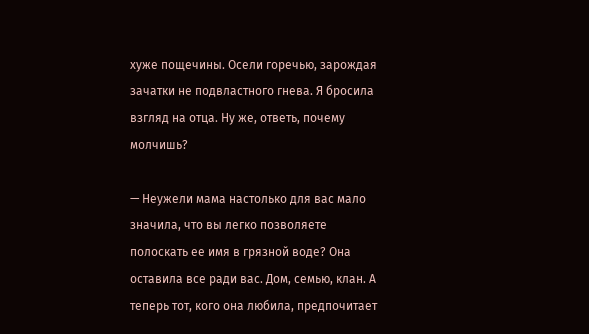хуже пощечины. Осели горечью, зарождая зачатки не подвластного гнева. Я бросила взгляд на отца. Ну же, ответь, почему молчишь?

— Неужели мама настолько для вас мало значила, что вы легко позволяете полоскать ее имя в грязной воде? Она оставила все ради вас. Дом, семью, клан. А теперь тот, кого она любила, предпочитает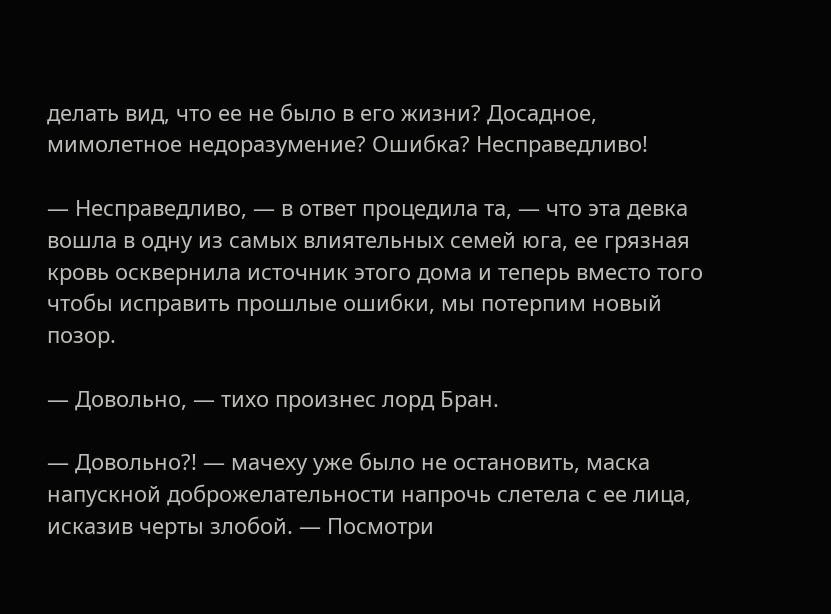делать вид, что ее не было в его жизни? Досадное, мимолетное недоразумение? Ошибка? Несправедливо!

— Несправедливо, — в ответ процедила та, — что эта девка вошла в одну из самых влиятельных семей юга, ее грязная кровь осквернила источник этого дома и теперь вместо того чтобы исправить прошлые ошибки, мы потерпим новый позор.

— Довольно, — тихо произнес лорд Бран.

— Довольно?! — мачеху уже было не остановить, маска напускной доброжелательности напрочь слетела с ее лица, исказив черты злобой. — Посмотри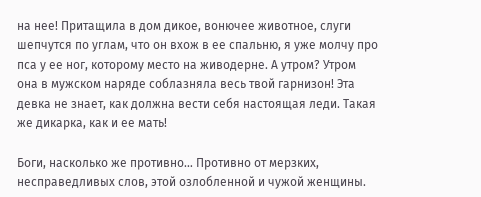на нее! Притащила в дом дикое, вонючее животное, слуги шепчутся по углам, что он вхож в ее спальню, я уже молчу про пса у ее ног, которому место на живодерне. А утром? Утром она в мужском наряде соблазняла весь твой гарнизон! Эта девка не знает, как должна вести себя настоящая леди. Такая же дикарка, как и ее мать!

Боги, насколько же противно… Противно от мерзких, несправедливых слов, этой озлобленной и чужой женщины.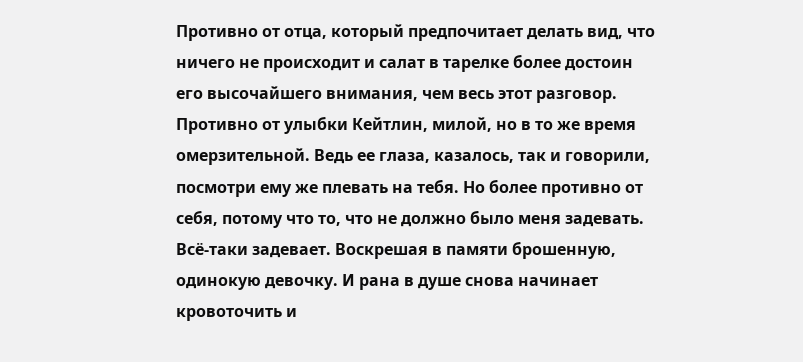Противно от отца, который предпочитает делать вид, что ничего не происходит и салат в тарелке более достоин его высочайшего внимания, чем весь этот разговор. Противно от улыбки Кейтлин, милой, но в то же время омерзительной. Ведь ее глаза, казалось, так и говорили, посмотри ему же плевать на тебя. Но более противно от себя, потому что то, что не должно было меня задевать. Всё-таки задевает. Воскрешая в памяти брошенную, одинокую девочку. И рана в душе снова начинает кровоточить и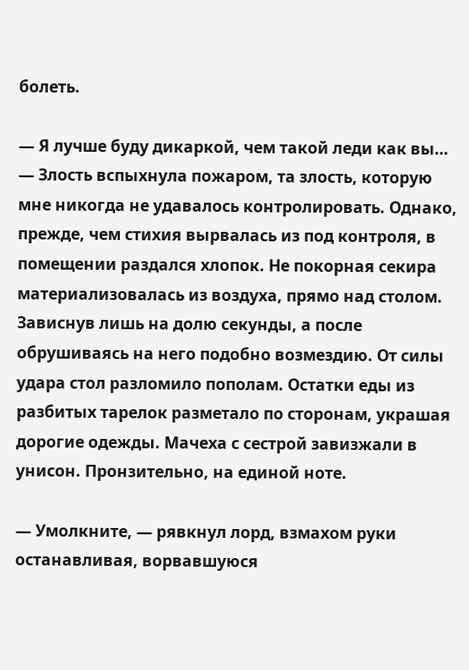болеть.

— Я лучше буду дикаркой, чем такой леди как вы… — Злость вспыхнула пожаром, та злость, которую мне никогда не удавалось контролировать. Однако, прежде, чем стихия вырвалась из под контроля, в помещении раздался хлопок. Не покорная секира материализовалась из воздуха, прямо над столом. Зависнув лишь на долю секунды, а после обрушиваясь на него подобно возмездию. От силы удара стол разломило пополам. Остатки еды из разбитых тарелок разметало по сторонам, украшая дорогие одежды. Мачеха с сестрой завизжали в унисон. Пронзительно, на единой ноте.

— Умолкните, — рявкнул лорд, взмахом руки останавливая, ворвавшуюся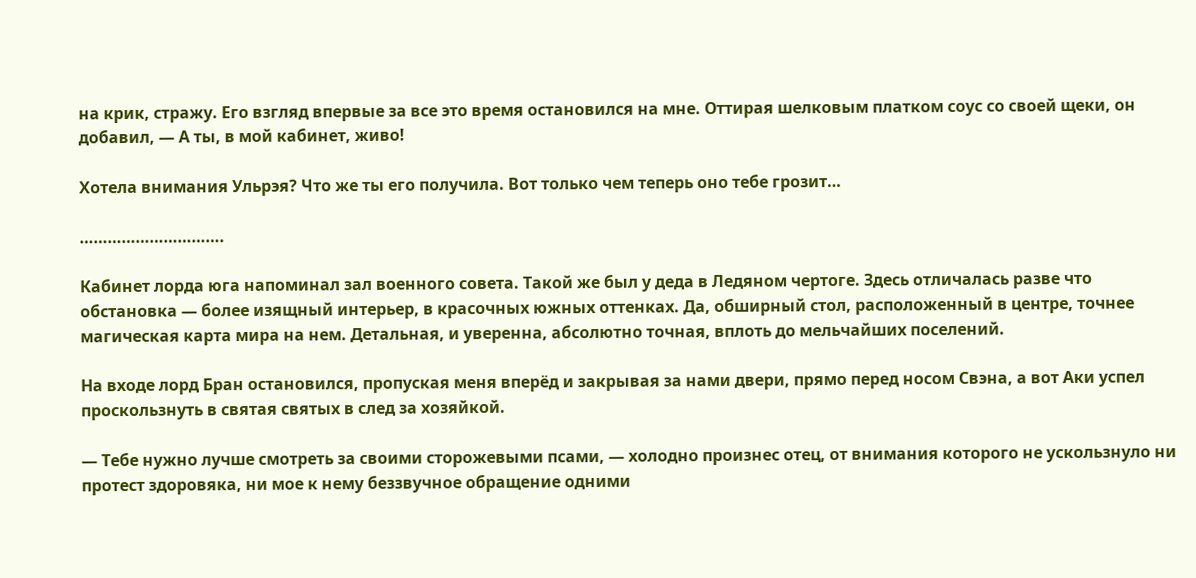на крик, стражу. Его взгляд впервые за все это время остановился на мне. Оттирая шелковым платком соус со своей щеки, он добавил, — А ты, в мой кабинет, живо!

Хотела внимания Ульрэя? Что же ты его получила. Вот только чем теперь оно тебе грозит…

………………………….

Кабинет лорда юга напоминал зал военного совета. Такой же был у деда в Ледяном чертоге. Здесь отличалась разве что обстановка — более изящный интерьер, в красочных южных оттенках. Да, обширный стол, расположенный в центре, точнее магическая карта мира на нем. Детальная, и уверенна, абсолютно точная, вплоть до мельчайших поселений.

На входе лорд Бран остановился, пропуская меня вперёд и закрывая за нами двери, прямо перед носом Свэна, а вот Аки успел проскользнуть в святая святых в след за хозяйкой.

— Тебе нужно лучше смотреть за своими сторожевыми псами, — холодно произнес отец, от внимания которого не ускользнуло ни протест здоровяка, ни мое к нему беззвучное обращение одними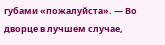губами «пожалуйста». — Во дворце в лучшем случае,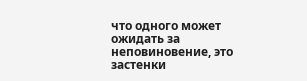что одного может ожидать за неповиновение, это застенки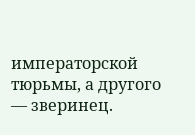императорской тюрьмы, а другого — зверинец.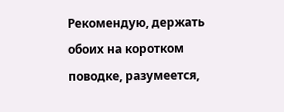Рекомендую, держать обоих на коротком поводке, разумеется,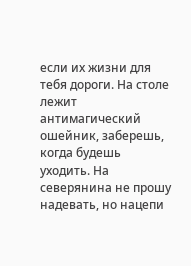если их жизни для тебя дороги. На столе лежит антимагический ошейник, заберешь, когда будешь уходить. На северянина не прошу надевать, но нацепи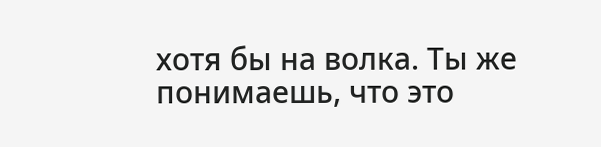хотя бы на волка. Ты же понимаешь, что это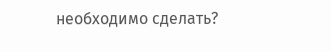необходимо сделать?